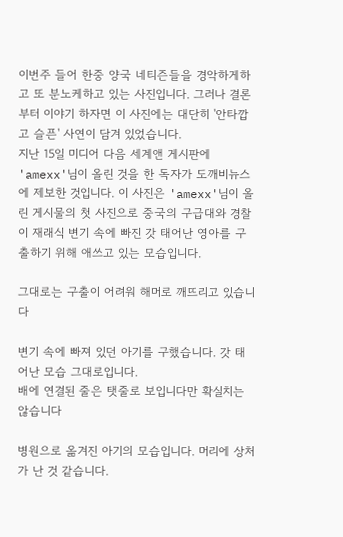이번주 들어 한중 양국 네티즌들을 경악하게하고 또 분노케하고 있는 사진입니다. 그러나 결론부터 이야기 하자면 이 사진에는 대단히 '안타깝고 슬픈' 사연이 담겨 있었습니다.
지난 15일 미디어 다음 세계앤 게시판에 'amexx'님이 올린 것을 한 독자가 도깨비뉴스에 제보한 것입니다. 이 사진은 'amexx'님이 올린 게시물의 첫 사진으로 중국의 구급대와 경찰이 재래식 변기 속에 빠진 갓 태어난 영아를 구출하기 위해 애쓰고 있는 모습입니다.

그대로는 구출이 어려워 해머로 깨뜨리고 있습니다

변기 속에 빠져 있던 아기를 구했습니다. 갓 태어난 모습 그대로입니다.
배에 연결된 줄은 탯줄로 보입니다만 확실치는 않습니다

병원으로 옮겨진 아기의 모습입니다. 머리에 상처가 난 것 같습니다.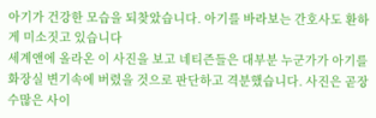아기가 건강한 모습을 되찾았습니다. 아기를 바라보는 간호사도 환하게 미소짓고 있습니다
세계앤에 올라온 이 사진을 보고 네티즌들은 대부분 누군가가 아기를 화장실 변기속에 버렸을 것으로 판단하고 격분했습니다. 사진은 곧장 수많은 사이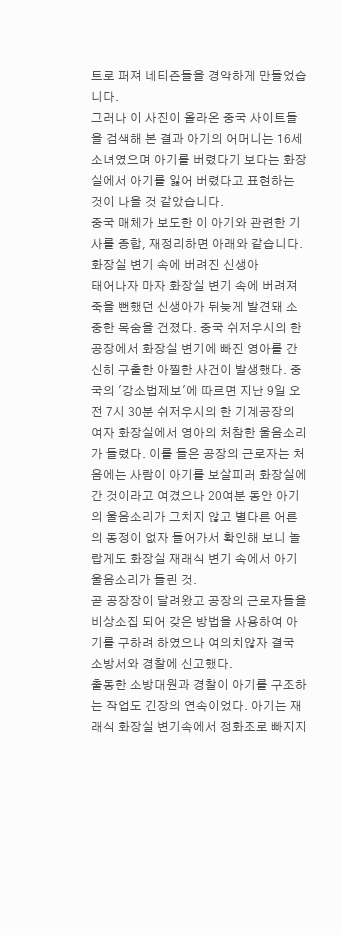트로 퍼져 네티즌들을 경악하게 만들었습니다.
그러나 이 사진이 올라온 중국 사이트들을 검색해 본 결과 아기의 어머니는 16세 소녀였으며 아기를 버렸다기 보다는 화장실에서 아기를 잃어 버렸다고 표현하는 것이 나을 것 같았습니다.
중국 매체가 보도한 이 아기와 관련한 기사를 종합, 재정리하면 아래와 같습니다.
화장실 변기 속에 버려진 신생아
태어나자 마자 화장실 변기 속에 버려져 죽을 뻔했던 신생아가 뒤늦게 발견돼 소중한 목숨을 건졌다. 중국 쉬저우시의 한 공장에서 화장실 변기에 빠진 영아를 간신히 구출한 아찔한 사건이 발생했다. 중국의 '강소법제보'에 따르면 지난 9일 오전 7시 30분 쉬저우시의 한 기계공장의 여자 화장실에서 영아의 처참한 울음소리가 들렸다. 이를 들은 공장의 근로자는 처음에는 사람이 아기를 보살피러 화장실에 간 것이라고 여겼으나 20여분 동안 아기의 울음소리가 그치지 않고 별다른 어른의 동정이 없자 들어가서 확인해 보니 놀랍게도 화장실 재래식 변기 속에서 아기 울음소리가 들린 것.
곧 공장장이 달려왔고 공장의 근로자들을 비상소집 되어 갖은 방법을 사용하여 아기를 구하려 하였으나 여의치않자 결국 소방서와 경찰에 신고했다.
출동한 소방대원과 경찰이 아기를 구조하는 작업도 긴장의 연속이었다. 아기는 재래식 화장실 변기속에서 정화조로 빠지지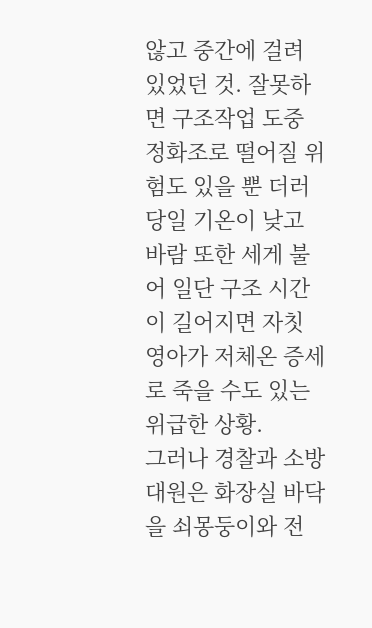않고 중간에 걸려 있었던 것. 잘못하면 구조작업 도중 정화조로 떨어질 위험도 있을 뿐 더러 당일 기온이 낮고 바람 또한 세게 불어 일단 구조 시간이 길어지면 자칫 영아가 저체온 증세로 죽을 수도 있는 위급한 상황.
그러나 경찰과 소방대원은 화장실 바닥을 쇠몽둥이와 전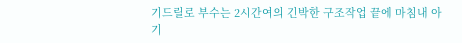기드릴로 부수는 2시간여의 긴박한 구조작업 끝에 마침내 아기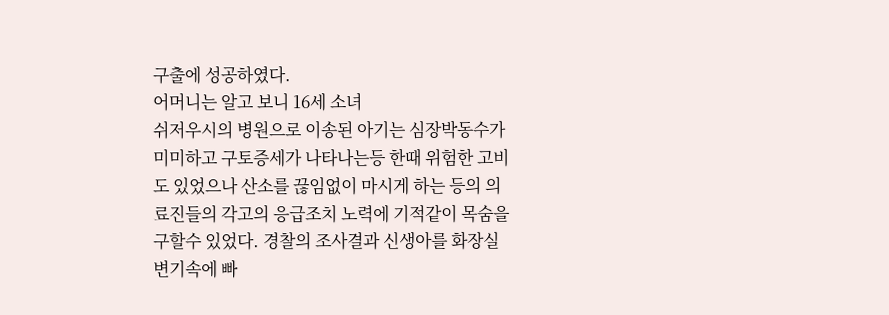구출에 성공하였다.
어머니는 알고 보니 16세 소녀
쉬저우시의 병원으로 이송된 아기는 심장박동수가 미미하고 구토증세가 나타나는등 한때 위험한 고비도 있었으나 산소를 끊임없이 마시게 하는 등의 의료진들의 각고의 응급조치 노력에 기적같이 목숨을 구할수 있었다. 경찰의 조사결과 신생아를 화장실 변기속에 빠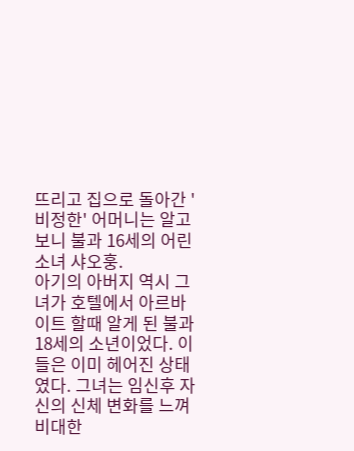뜨리고 집으로 돌아간 '비정한' 어머니는 알고 보니 불과 16세의 어린 소녀 샤오훙.
아기의 아버지 역시 그녀가 호텔에서 아르바이트 할때 알게 된 불과 18세의 소년이었다. 이들은 이미 헤어진 상태였다. 그녀는 임신후 자신의 신체 변화를 느껴 비대한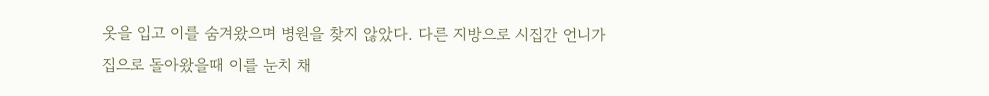옷을 입고 이를 숨겨왔으며 병원을 찾지 않았다. 다른 지방으로 시집간 언니가 집으로 돌아왔을때 이를 눈치 채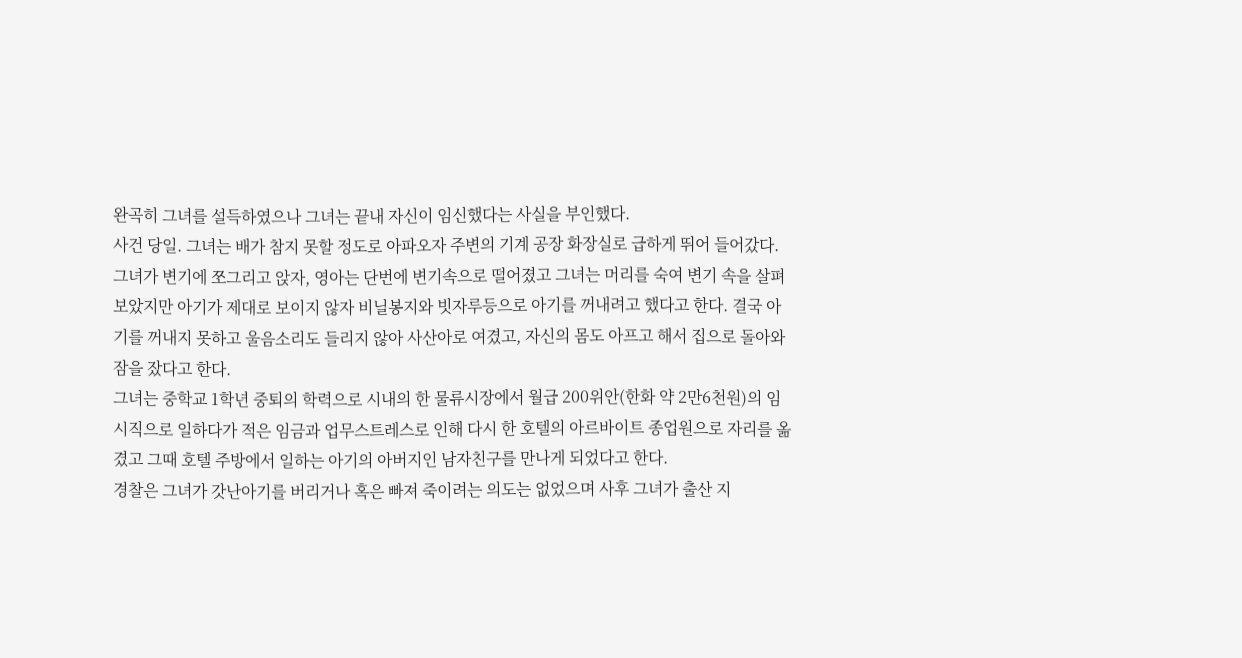완곡히 그녀를 설득하였으나 그녀는 끝내 자신이 임신했다는 사실을 부인했다.
사건 당일. 그녀는 배가 참지 못할 정도로 아파오자 주변의 기계 공장 화장실로 급하게 뛰어 들어갔다. 그녀가 변기에 쪼그리고 앉자, 영아는 단번에 변기속으로 떨어졌고 그녀는 머리를 숙여 변기 속을 살펴 보았지만 아기가 제대로 보이지 않자 비닐봉지와 빗자루등으로 아기를 꺼내려고 했다고 한다. 결국 아기를 꺼내지 못하고 울음소리도 들리지 않아 사산아로 여겼고, 자신의 몸도 아프고 해서 집으로 돌아와 잠을 잤다고 한다.
그녀는 중학교 1학년 중퇴의 학력으로 시내의 한 물류시장에서 월급 200위안(한화 약 2만6천원)의 임시직으로 일하다가 적은 임금과 업무스트레스로 인해 다시 한 호텔의 아르바이트 종업원으로 자리를 옮겼고 그때 호텔 주방에서 일하는 아기의 아버지인 남자친구를 만나게 되었다고 한다.
경찰은 그녀가 갓난아기를 버리거나 혹은 빠져 죽이려는 의도는 없었으며 사후 그녀가 출산 지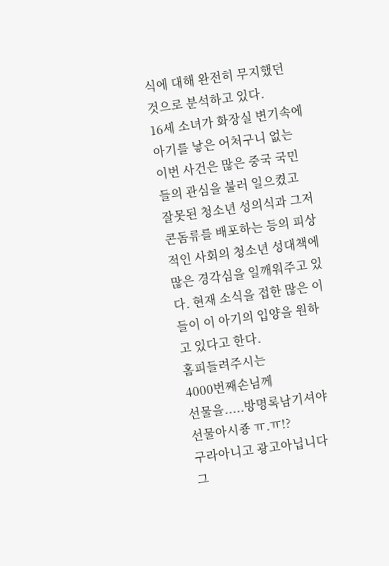식에 대해 완전히 무지했던 것으로 분석하고 있다.
16세 소녀가 화장실 변기속에 아기를 낳은 어처구니 없는 이번 사건은 많은 중국 국민들의 관심을 불러 일으켰고 잘못된 청소년 성의식과 그저 콘돔류를 배포하는 등의 피상적인 사회의 청소년 성대책에 많은 경각심을 일깨워주고 있다. 현재 소식을 접한 많은 이들이 이 아기의 입양을 원하고 있다고 한다.
홈피들려주시는
4000번째손님께
선물을.....방명록남기셔야
선물아시죵 ㅠ.ㅠ!?
구라아니고 광고아닙니다
그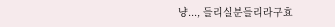냥..., 들리실분들리라구효